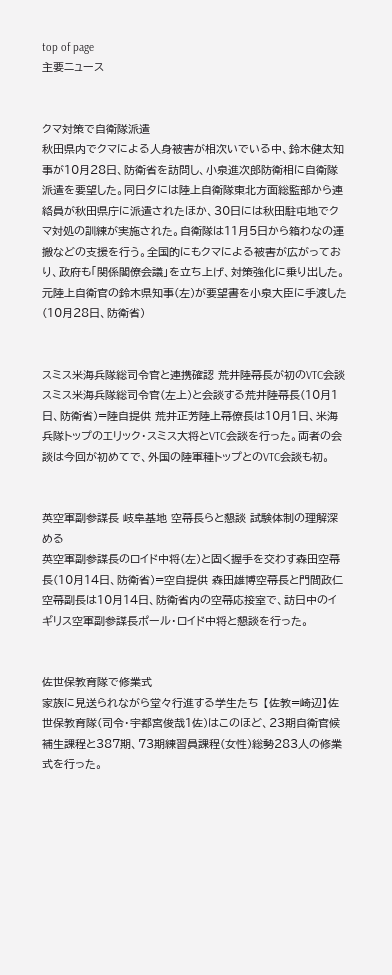top of page
主要ニュース


クマ対策で自衛隊派遣
秋田県内でクマによる人身被害が相次いでいる中、鈴木健太知事が10月28日、防衛省を訪問し、小泉進次郎防衛相に自衛隊派遣を要望した。同日夕には陸上自衛隊東北方面総監部から連絡員が秋田県庁に派遣されたほか、30日には秋田駐屯地でクマ対処の訓練が実施された。自衛隊は11月5日から箱わなの運搬などの支援を行う。全国的にもクマによる被害が広がっており、政府も「関係閣僚会議」を立ち上げ、対策強化に乗り出した。 元陸上自衛官の鈴木県知事(左)が要望書を小泉大臣に手渡した(10月28日、防衛省)


スミス米海兵隊総司令官と連携確認 荒井陸幕長が初のVTC会談
スミス米海兵隊総司令官(左上)と会談する荒井陸幕長(10月1日、防衛省)=陸自提供 荒井正芳陸上幕僚長は10月1日、米海兵隊トップのエリック・スミス大将とVTC会談を行った。両者の会談は今回が初めてで、外国の陸軍種トップとのVTC会談も初。


英空軍副参謀長 岐阜基地 空幕長らと懇談 試験体制の理解深める
英空軍副参謀長のロイド中将(左)と固く握手を交わす森田空幕長(10月14日、防衛省)=空自提供 森田雄博空幕長と門間政仁空幕副長は10月14日、防衛省内の空幕応接室で、訪日中のイギリス空軍副参謀長ポール・ロイド中将と懇談を行った。


佐世保教育隊で修業式
家族に見送られながら堂々行進する学生たち 【佐教=崎辺】佐世保教育隊(司令・宇都宮俊哉1佐)はこのほど、23期自衛官候補生課程と387期、73期練習員課程(女性)総勢283人の修業式を行った。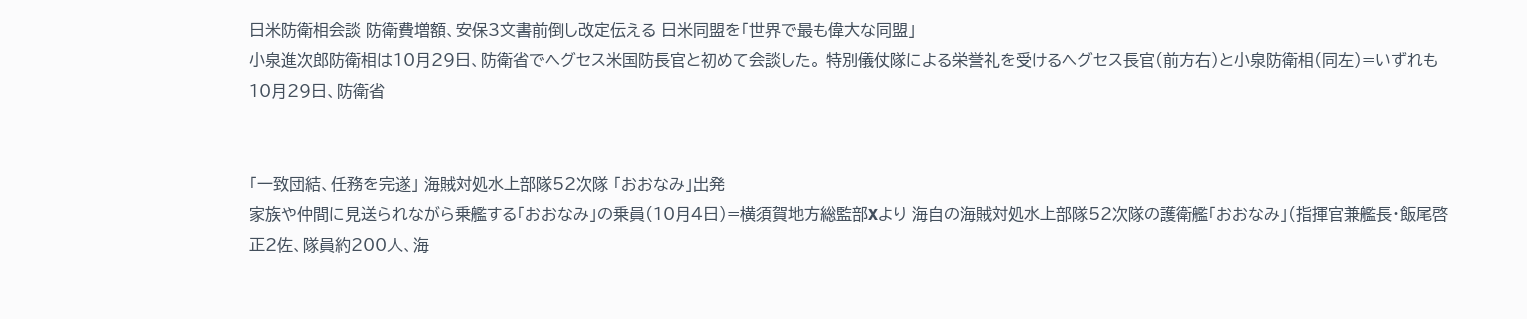日米防衛相会談 防衛費増額、安保3文書前倒し改定伝える 日米同盟を「世界で最も偉大な同盟」
小泉進次郎防衛相は10月29日、防衛省でヘグセス米国防長官と初めて会談した。 特別儀仗隊による栄誉礼を受けるヘグセス長官(前方右)と小泉防衛相(同左)=いずれも10月29日、防衛省


「一致団結、任務を完遂」 海賊対処水上部隊52次隊 「おおなみ」出発
家族や仲間に見送られながら乗艦する「おおなみ」の乗員(10月4日)=横須賀地方総監部Xより 海自の海賊対処水上部隊52次隊の護衛艦「おおなみ」(指揮官兼艦長・飯尾啓正2佐、隊員約200人、海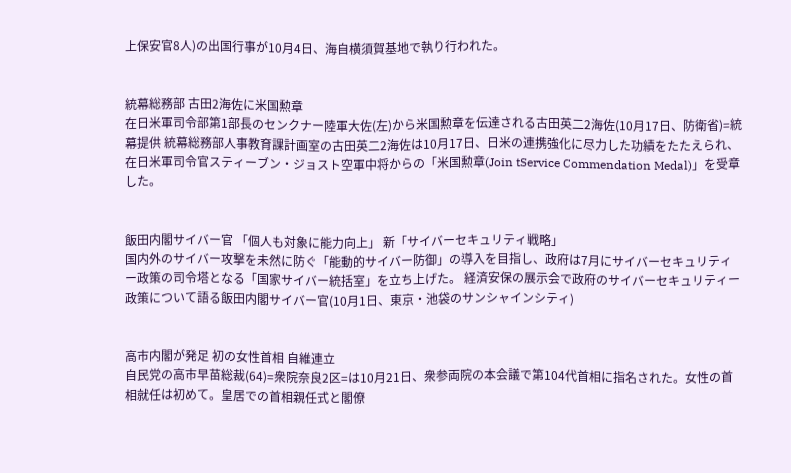上保安官8人)の出国行事が10月4日、海自横須賀基地で執り行われた。


統幕総務部 古田2海佐に米国勲章
在日米軍司令部第1部長のセンクナー陸軍大佐(左)から米国勲章を伝達される古田英二2海佐(10月17日、防衛省)=統幕提供 統幕総務部人事教育課計画室の古田英二2海佐は10月17日、日米の連携強化に尽力した功績をたたえられ、在日米軍司令官スティーブン・ジョスト空軍中将からの「米国勲章(Join tService Commendation Medal)」を受章した。


飯田内閣サイバー官 「個人も対象に能力向上」 新「サイバーセキュリティ戦略」
国内外のサイバー攻撃を未然に防ぐ「能動的サイバー防御」の導入を目指し、政府は7月にサイバーセキュリティー政策の司令塔となる「国家サイバー統括室」を立ち上げた。 経済安保の展示会で政府のサイバーセキュリティー政策について語る飯田内閣サイバー官(10月1日、東京・池袋のサンシャインシティ)


高市内閣が発足 初の女性首相 自維連立
自民党の高市早苗総裁(64)=衆院奈良2区=は10月21日、衆参両院の本会議で第104代首相に指名された。女性の首相就任は初めて。皇居での首相親任式と閣僚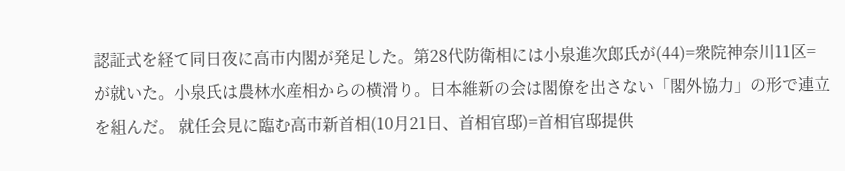認証式を経て同日夜に高市内閣が発足した。第28代防衛相には小泉進次郎氏が(44)=衆院神奈川11区=が就いた。小泉氏は農林水産相からの横滑り。日本維新の会は閣僚を出さない「閣外協力」の形で連立を組んだ。 就任会見に臨む高市新首相(10月21日、首相官邸)=首相官邸提供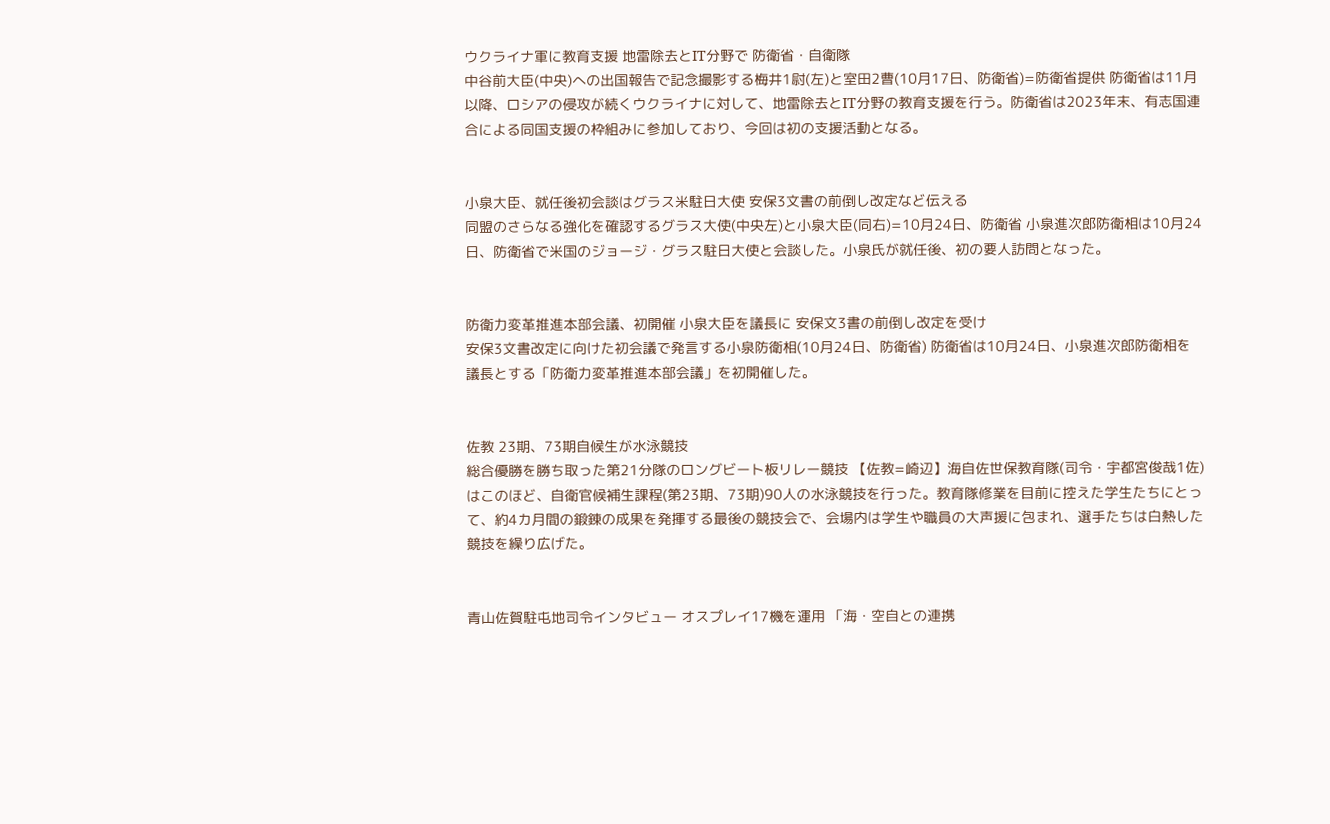ウクライナ軍に教育支援 地雷除去とIT分野で 防衛省・自衛隊
中谷前大臣(中央)への出国報告で記念撮影する梅井1尉(左)と室田2曹(10月17日、防衛省)=防衛省提供 防衛省は11月以降、ロシアの侵攻が続くウクライナに対して、地雷除去とIT分野の教育支援を行う。防衛省は2023年末、有志国連合による同国支援の枠組みに参加しており、今回は初の支援活動となる。


小泉大臣、就任後初会談はグラス米駐日大使 安保3文書の前倒し改定など伝える
同盟のさらなる強化を確認するグラス大使(中央左)と小泉大臣(同右)=10月24日、防衛省 小泉進次郎防衛相は10月24日、防衛省で米国のジョージ・グラス駐日大使と会談した。小泉氏が就任後、初の要人訪問となった。


防衛力変革推進本部会議、初開催 小泉大臣を議長に 安保文3書の前倒し改定を受け
安保3文書改定に向けた初会議で発言する小泉防衛相(10月24日、防衛省) 防衛省は10月24日、小泉進次郎防衛相を議長とする「防衛力変革推進本部会議」を初開催した。


佐教 23期、73期自候生が水泳競技
総合優勝を勝ち取った第21分隊のロングビート板リレー競技 【佐教=崎辺】海自佐世保教育隊(司令・宇都宮俊哉1佐)はこのほど、自衛官候補生課程(第23期、73期)90人の水泳競技を行った。教育隊修業を目前に控えた学生たちにとって、約4カ月間の鍛錬の成果を発揮する最後の競技会で、会場内は学生や職員の大声援に包まれ、選手たちは白熱した競技を繰り広げた。


青山佐賀駐屯地司令インタビュー オスプレイ17機を運用 「海・空自との連携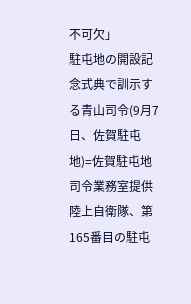不可欠」
駐屯地の開設記念式典で訓示する青山司令(9月7日、佐賀駐屯地)=佐賀駐屯地司令業務室提供 陸上自衛隊、第165番目の駐屯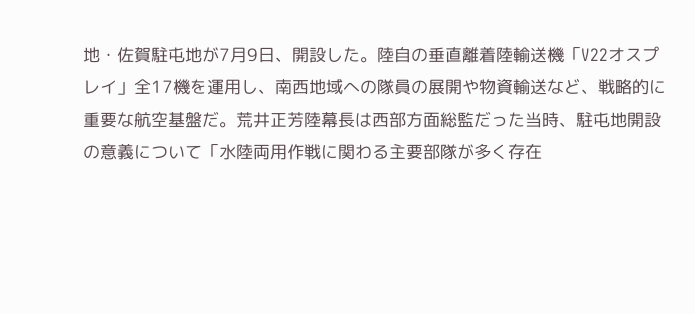地・佐賀駐屯地が7月9日、開設した。陸自の垂直離着陸輸送機「V22オスプレイ」全17機を運用し、南西地域への隊員の展開や物資輸送など、戦略的に重要な航空基盤だ。荒井正芳陸幕長は西部方面総監だった当時、駐屯地開設の意義について「水陸両用作戦に関わる主要部隊が多く存在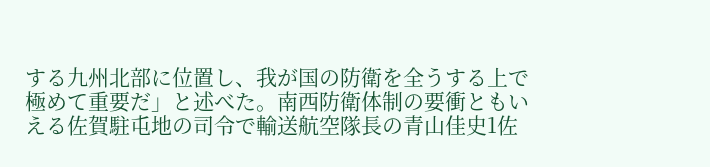する九州北部に位置し、我が国の防衛を全うする上で極めて重要だ」と述べた。南西防衛体制の要衝ともいえる佐賀駐屯地の司令で輸送航空隊長の青山佳史1佐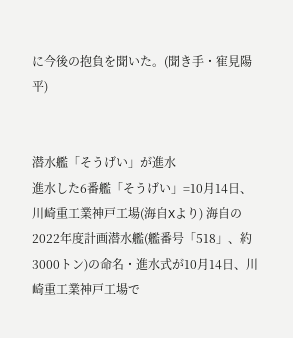に今後の抱負を聞いた。(聞き手・寉見陽平)


潜水艦「そうげい」が進水
進水した6番艦「そうげい」=10月14日、川崎重工業神戸工場(海自Xより) 海自の2022年度計画潜水艦(艦番号「518」、約3000トン)の命名・進水式が10月14日、川崎重工業神戸工場で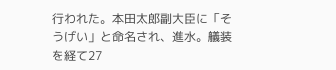行われた。本田太郎副大臣に「そうげい」と命名され、進水。艤装を経て27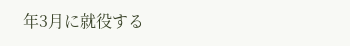年3月に就役する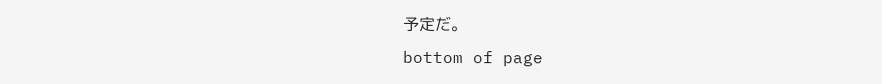予定だ。
bottom of page